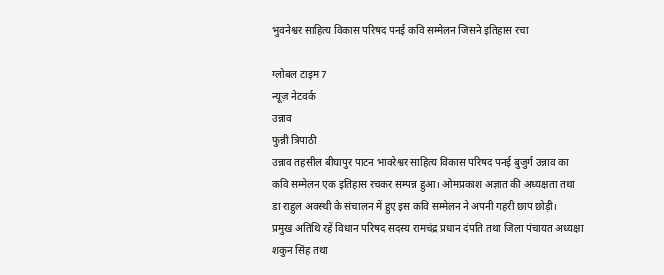भुवनेश्वर साहित्य विकास परिषद पनई कवि सम्मेलन जिसने इतिहास रचा

ग्लोबल टाइम 7
न्यूज़ नेटवर्क
उन्नाव
फुन्नी त्रिपाठी
उन्नाव तहसील बीघापुर पाटन भावरेश्वर साहित्य विकास परिषद पनई बुजुर्ग उन्नाव का कवि सम्मेलन एक इतिहास रचकर सम्पन्न हुआ। ओमप्रकाश अज्ञात की अध्यक्षता तथा डा राहुल अवस्थी के संचालन में हुए इस कवि सम्मेलन ने अपनी गहरी छाप छोड़ी।
प्रमुख अतिथि रहें विधान परिषद सदस्य रामचंद्र प्रधान दंपति तथा जिला पंचायत अध्यक्षा शकुन सिंह तथा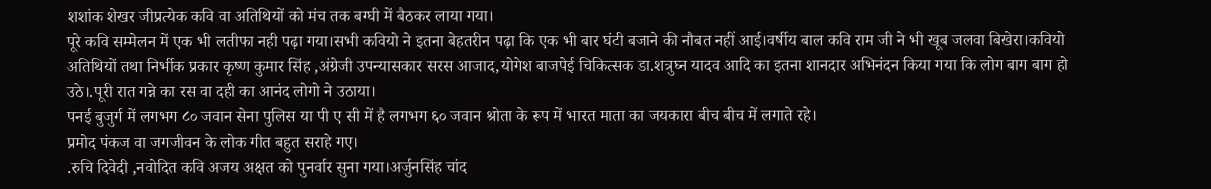शशांक शेखर जीप्रत्येक कवि वा अतिथियों को मंच तक बग्घी में बैठकर लाया गया।
पूरे कवि सम्मेलन में एक भी लतीफा नही पढ़ा गया।सभी कवियो ने इतना बेहतरीन पढ़ा कि एक भी बार घंटी बजाने की नौबत नहीं आई।वर्षीय बाल कवि राम जी ने भी खूब जलवा बिखेरा।कवियो अतिथियों तथा निर्भीक प्रकार कृष्ण कुमार सिंह ,अंग्रेजी उपन्यासकार सरस आजाद,योगेश बाजपेई चिकित्सक डा.शत्रुघ्न यादव आदि का इतना शानदार अभिनंदन किया गया कि लोग बाग बाग हो उठे।.पूरी रात गन्ने का रस वा दही का आनंद लोगो ने उठाया।
पनई बुजुर्ग में लगभग ८० जवान सेना पुलिस या पी ए सी में है लगभग ६० जवान श्रोता के रूप में भारत माता का जयकारा बीच बीच में लगाते रहे।
प्रमोद पंकज वा जगजीवन के लोक गीत बहुत सराहे गए।
.रुचि दिवेदी ,नवोदित कवि अजय अक्षत को पुनर्वार सुना गया।अर्जुनसिंह चांद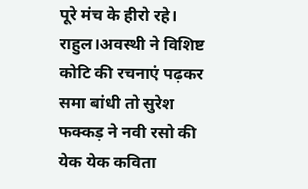पूरे मंच के हीरो रहे। राहुल।अवस्थी ने विशिष्ट कोटि की रचनाएं पढ़कर समा बांधी तो सुरेश फक्कड़ ने नवी रसो की येक येक कविता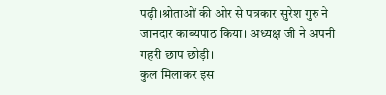पढ़ी।श्रोताओं की ओर से पत्रकार सुरेश गुरु ने जानदार काब्यपाठ किया। अध्यक्ष जी ने अपनी गहरी छाप छोड़ी।
कुल मिलाकर इस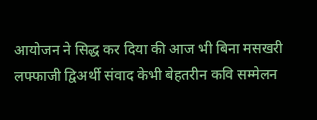आयोजन ने सिद्ध कर दिया की आज भी बिना मसखरी लफ्फाजी द्विअर्थी संवाद केभी बेहतरीन कवि सम्मेलन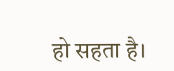हो सहता है।